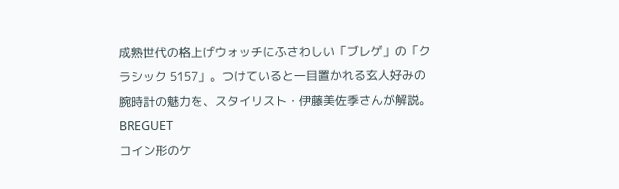成熟世代の格上げウォッチにふさわしい「ブレゲ」の「クラシック 5157」。つけていると一目置かれる玄人好みの腕時計の魅力を、スタイリスト・伊藤美佐季さんが解説。
BREGUET
コイン形のケ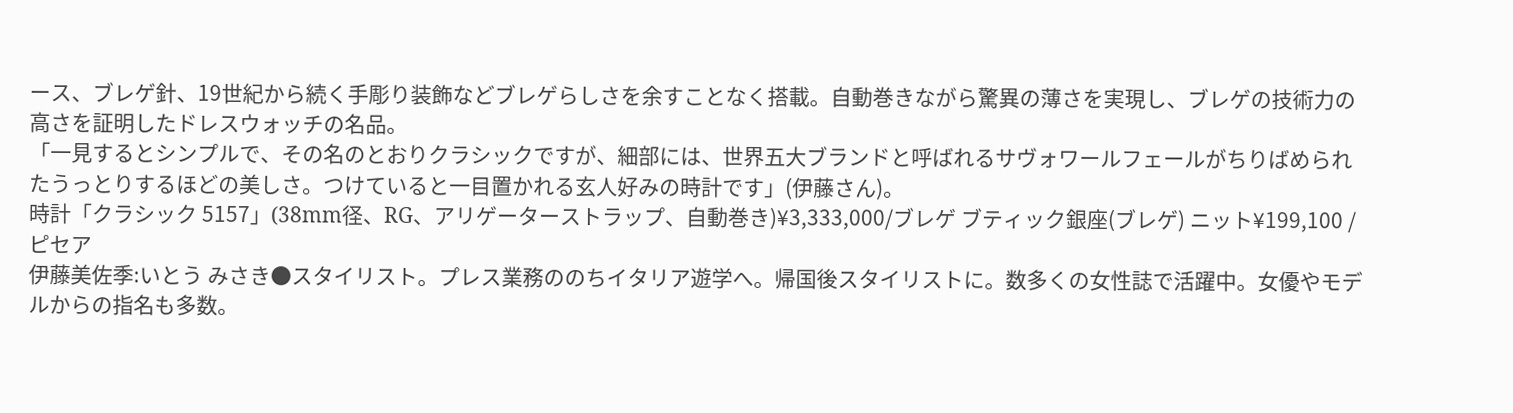ース、ブレゲ針、19世紀から続く手彫り装飾などブレゲらしさを余すことなく搭載。自動巻きながら驚異の薄さを実現し、ブレゲの技術力の高さを証明したドレスウォッチの名品。
「一見するとシンプルで、その名のとおりクラシックですが、細部には、世界五大ブランドと呼ばれるサヴォワールフェールがちりばめられたうっとりするほどの美しさ。つけていると一目置かれる玄人好みの時計です」(伊藤さん)。
時計「クラシック 5157」(38mm径、RG、アリゲーターストラップ、自動巻き)¥3,333,000/ブレゲ ブティック銀座(ブレゲ) ニット¥199,100 /ピセア
伊藤美佐季:いとう みさき●スタイリスト。プレス業務ののちイタリア遊学へ。帰国後スタイリストに。数多くの女性誌で活躍中。女優やモデルからの指名も多数。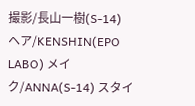撮影/長山一樹(S-14) ヘア/KENSHIN(EPO LABO) メイク/ANNA(S-14) スタイ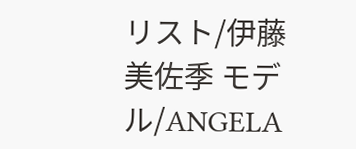リスト/伊藤美佐季 モデル/ANGELA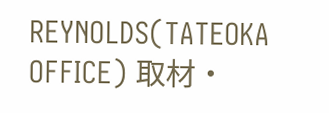REYNOLDS(TATEOKA OFFICE) 取材・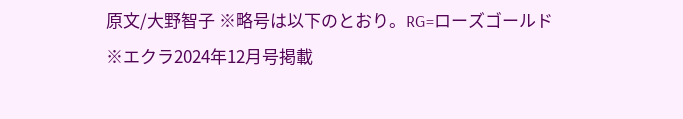原文/大野智子 ※略号は以下のとおり。RG=ローズゴールド ※エクラ2024年12月号掲載